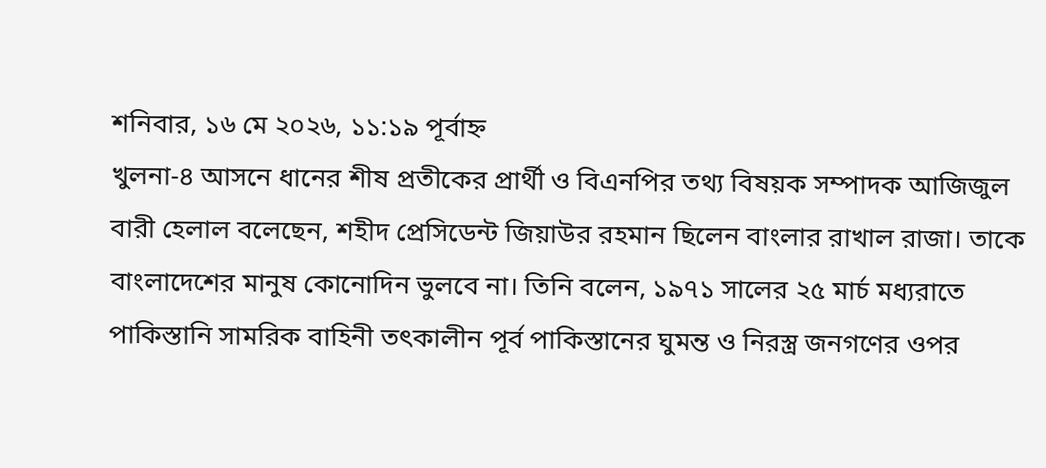শনিবার, ১৬ মে ২০২৬, ১১:১৯ পূর্বাহ্ন
খুলনা-৪ আসনে ধানের শীষ প্রতীকের প্রার্থী ও বিএনপির তথ্য বিষয়ক সম্পাদক আজিজুল বারী হেলাল বলেছেন, শহীদ প্রেসিডেন্ট জিয়াউর রহমান ছিলেন বাংলার রাখাল রাজা। তাকে বাংলাদেশের মানুষ কোনোদিন ভুলবে না। তিনি বলেন, ১৯৭১ সালের ২৫ মার্চ মধ্যরাতে পাকিস্তানি সামরিক বাহিনী তৎকালীন পূর্ব পাকিস্তানের ঘুমন্ত ও নিরস্ত্র জনগণের ওপর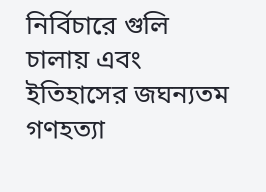নির্বিচারে গুলি চালায় এবং ইতিহাসের জঘন্যতম গণহত্যা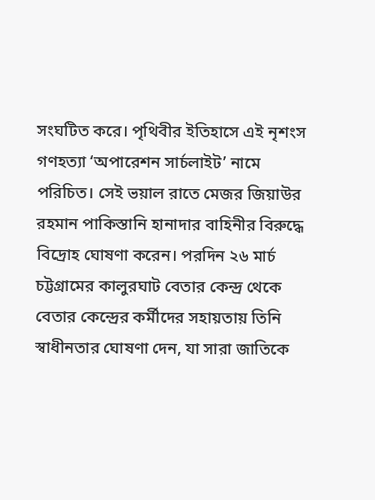সংঘটিত করে। পৃথিবীর ইতিহাসে এই নৃশংস গণহত্যা ‘অপারেশন সার্চলাইট’ নামে পরিচিত। সেই ভয়াল রাতে মেজর জিয়াউর রহমান পাকিস্তানি হানাদার বাহিনীর বিরুদ্ধে বিদ্রোহ ঘোষণা করেন। পরদিন ২৬ মার্চ চট্টগ্রামের কালুরঘাট বেতার কেন্দ্র থেকে বেতার কেন্দ্রের কর্মীদের সহায়তায় তিনি স্বাধীনতার ঘোষণা দেন, যা সারা জাতিকে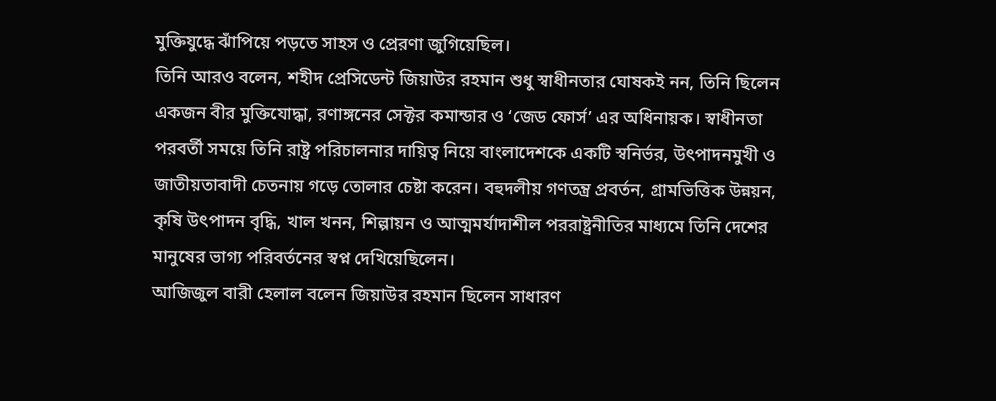মুক্তিযুদ্ধে ঝাঁপিয়ে পড়তে সাহস ও প্রেরণা জুগিয়েছিল।
তিনি আরও বলেন, শহীদ প্রেসিডেন্ট জিয়াউর রহমান শুধু স্বাধীনতার ঘোষকই নন, তিনি ছিলেন একজন বীর মুক্তিযোদ্ধা, রণাঙ্গনের সেক্টর কমান্ডার ও ‘জেড ফোর্স’ এর অধিনায়ক। স্বাধীনতা পরবর্তী সময়ে তিনি রাষ্ট্র পরিচালনার দায়িত্ব নিয়ে বাংলাদেশকে একটি স্বনির্ভর, উৎপাদনমুখী ও জাতীয়তাবাদী চেতনায় গড়ে তোলার চেষ্টা করেন। বহুদলীয় গণতন্ত্র প্রবর্তন, গ্রামভিত্তিক উন্নয়ন, কৃষি উৎপাদন বৃদ্ধি, খাল খনন, শিল্পায়ন ও আত্মমর্যাদাশীল পররাষ্ট্রনীতির মাধ্যমে তিনি দেশের মানুষের ভাগ্য পরিবর্তনের স্বপ্ন দেখিয়েছিলেন।
আজিজুল বারী হেলাল বলেন জিয়াউর রহমান ছিলেন সাধারণ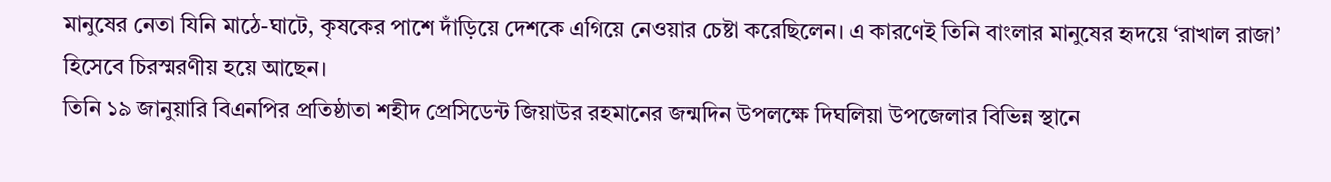মানুষের নেতা যিনি মাঠে-ঘাটে, কৃষকের পাশে দাঁড়িয়ে দেশকে এগিয়ে নেওয়ার চেষ্টা করেছিলেন। এ কারণেই তিনি বাংলার মানুষের হৃদয়ে ‘রাখাল রাজা’ হিসেবে চিরস্মরণীয় হয়ে আছেন।
তিনি ১৯ জানুয়ারি বিএনপির প্রতিষ্ঠাতা শহীদ প্রেসিডেন্ট জিয়াউর রহমানের জন্মদিন উপলক্ষে দিঘলিয়া উপজেলার বিভিন্ন স্থানে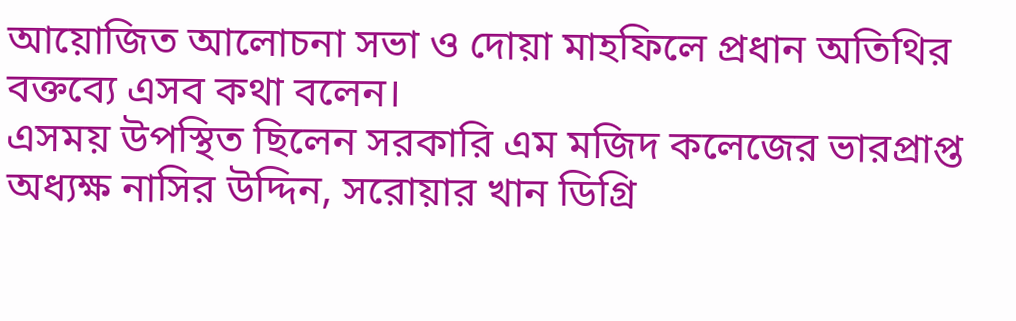আয়োজিত আলোচনা সভা ও দোয়া মাহফিলে প্রধান অতিথির বক্তব্যে এসব কথা বলেন।
এসময় উপস্থিত ছিলেন সরকারি এম মজিদ কলেজের ভারপ্রাপ্ত অধ্যক্ষ নাসির উদ্দিন, সরোয়ার খান ডিগ্রি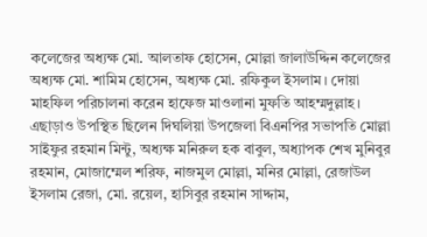কলেজের অধ্যক্ষ মো. আলতাফ হোসেন, মোল্লা জালাউদ্দিন কলেজের অধ্যক্ষ মো. শামিম হোসেন, অধ্যক্ষ মো. রফিকুল ইসলাম। দোয়া মাহফিল পরিচালনা করেন হাফেজ মাওলানা মুফতি আহম্মদুল্লাহ। এছাড়াও উপস্থিত ছিলেন দিঘলিয়া উপজেলা বিএনপির সভাপতি মোল্লা সাইফুর রহমান মিন্টু, অধ্যক্ষ মনিরুল হক বাবুল, অধ্যাপক শেখ মুনিবুর রহমান, মোজাম্মেল শরিফ, নাজমুল মোল্লা, মনির মোল্লা, রেজাউল ইসলাম রেজা, মো. রয়েল, হাসিবুর রহমান সাদ্দাম,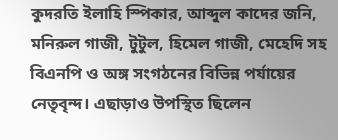কুদরতি ইলাহি স্পিকার, আব্দুল কাদের জনি, মনিরুল গাজী, টুটুল, হিমেল গাজী, মেহেদি সহ বিএনপি ও অঙ্গ সংগঠনের বিভিন্ন পর্যায়ের নেতৃবৃন্দ। এছাড়াও উপস্থিত ছিলেন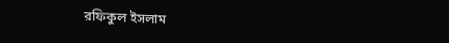রফিকুল ইসলাম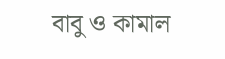বাবু ও কামাল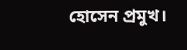হোসেন প্রমুখ।